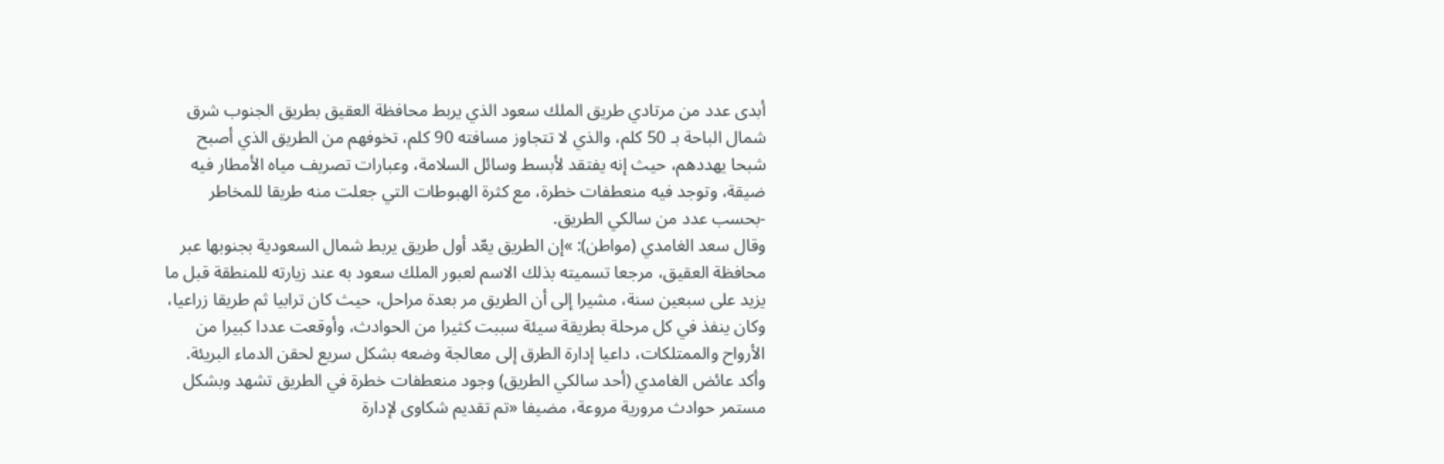أبدى عدد من مرتادي طريق الملك سعود الذي يربط محافظة العقيق بطريق الجنوب شرق شمال الباحة بـ 50 كلم، والذي لا تتجاوز مسافته 90 كلم، تخوفهم من الطريق الذي أصبح شبحا يهددهم، حيث إنه يفتقد لأبسط وسائل السلامة، وعبارات تصريف مياه الأمطار فيه ضيقة، وتوجد فيه منعطفات خطرة، مع كثرة الهبوطات التي جعلت منه طريقا للمخاطر -بحسب عدد من سالكي الطريق.
وقال سعد الغامدي (مواطن): »إن الطريق يعّد أول طريق يربط شمال السعودية بجنوبها عبر محافظة العقيق، مرجعا تسميته بذلك الاسم لعبور الملك سعود به عند زيارته للمنطقة قبل ما يزيد على سبعين سنة، مشيرا إلى أن الطريق مر بعدة مراحل، حيث كان ترابيا ثم طريقا زراعيا، وكان ينفذ في كل مرحلة بطريقة سيئة سببت كثيرا من الحوادث، وأوقعت عددا كبيرا من الأرواح والممتلكات، داعيا إدارة الطرق إلى معالجة وضعه بشكل سريع لحقن الدماء البريئة.
وأكد عائض الغامدي (أحد سالكي الطريق) وجود منعطفات خطرة في الطريق تشهد وبشكل مستمر حوادث مرورية مروعة، مضيفا «تم تقديم شكاوى لإدارة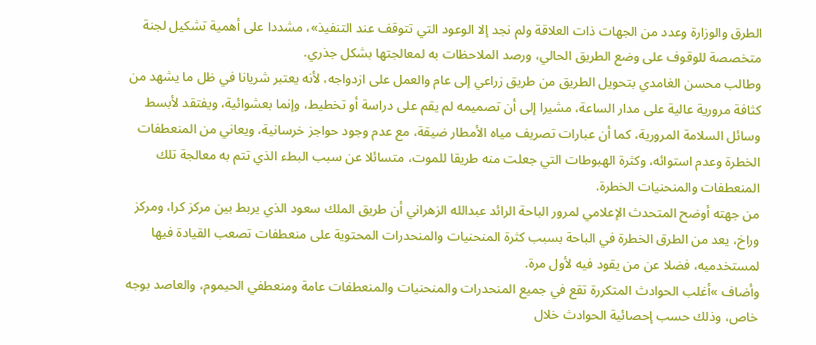الطرق والوزارة وعدد من الجهات ذات العلاقة ولم نجد إلا الوعود التي تتوقف عند التنفيذ»، مشددا على أهمية تشكيل لجنة متخصصة للوقوف على وضع الطريق الحالي، ورصد الملاحظات به لمعالجتها بشكل جذري.
وطالب محسن الغامدي بتحويل الطريق من طريق زراعي إلى عام والعمل على ازدواجه، لأنه يعتبر شريانا في ظل ما يشهد من كثافة مرورية عالية على مدار الساعة، مشيرا إلى أن تصميمه لم يقم على دراسة أو تخطيط، وإنما بعشوائية، ويفتقد لأبسط وسائل السلامة المرورية، كما أن عبارات تصريف مياه الأمطار ضيقة، مع عدم وجود حواجز خرسانية، ويعاني من المنعطفات الخطرة وعدم استوائه، وكثرة الهبوطات التي جعلت منه طريقا للموت، متسائلا عن سبب البطء الذي تتم به معالجة تلك المنعطفات والمنحنيات الخطرة.
من جهته أوضح المتحدث الإعلامي لمرور الباحة الرائد عبدالله الزهراني أن طريق الملك سعود الذي يربط بين مركز كرا، ومركز وراخ، يعد من الطرق الخطرة في الباحة بسبب كثرة المنحنيات والمنحدرات المحتوية على منعطفات تصعب القيادة فيها لمستخدميه، فضلا عن من يقود فيه لأول مرة.
وأضاف »أغلب الحوادث المتكررة تقع في جميع المنحدرات والمنحنيات والمنعطفات عامة ومنعطفي الحيموم، والعاصد بوجه خاص، وذلك حسب إحصائية الحوادث خلال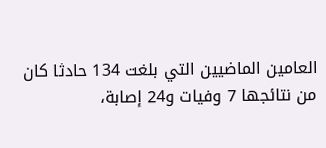العامين الماضيين التي بلغت 134 حادثا كان من نتائجها 7 وفيات و24 إصابة،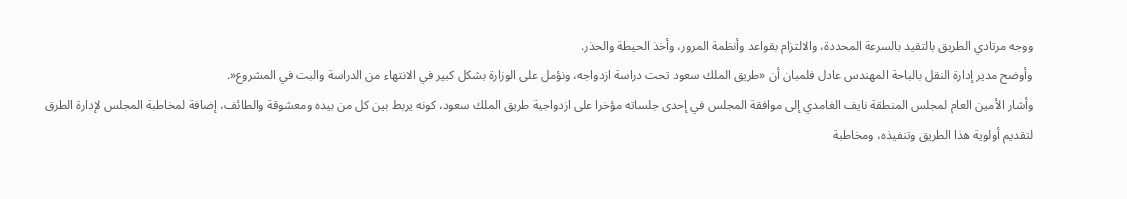ووجه مرتادي الطريق بالتقيد بالسرعة المحددة، والالتزام بقواعد وأنظمة المرور، وأخذ الحيطة والحذر.
وأوضح مدير إدارة النقل بالباحة المهندس عادل فلمبان أن «طريق الملك سعود تحت دراسة ازدواجه، ونؤمل على الوزارة بشكل كبير في الانتهاء من الدراسة والبت في المشروع«.
وأشار الأمين العام لمجلس المنطقة نايف الغامدي إلى موافقة المجلس في إحدى جلساته مؤخرا على ازدواجية طريق الملك سعود، كونه يربط بين كل من بيده ومعشوقة والطائف، إضافة لمخاطبة المجلس لإدارة الطرق لتقديم أولوية هذا الطريق وتنفيذه، ومخاطبة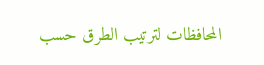المحافظات لترتيب الطرق حسب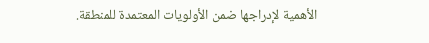الأهمية لإدراجها ضمن الأولويات المعتمدة للمنطقة.